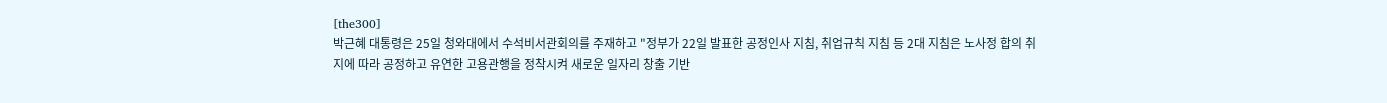[the300]
박근혜 대통령은 25일 청와대에서 수석비서관회의를 주재하고 "정부가 22일 발표한 공정인사 지침, 취업규칙 지침 등 2대 지침은 노사정 합의 취지에 따라 공정하고 유연한 고용관행을 정착시켜 새로운 일자리 창출 기반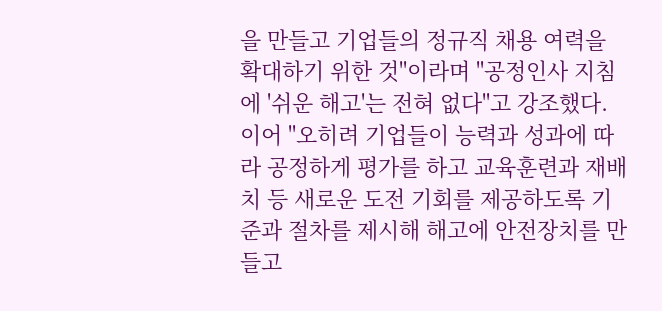을 만들고 기업들의 정규직 채용 여력을 확대하기 위한 것"이라며 "공정인사 지침에 '쉬운 해고'는 전혀 없다"고 강조했다.
이어 "오히려 기업들이 능력과 성과에 따라 공정하게 평가를 하고 교육훈련과 재배치 등 새로운 도전 기회를 제공하도록 기준과 절차를 제시해 해고에 안전장치를 만들고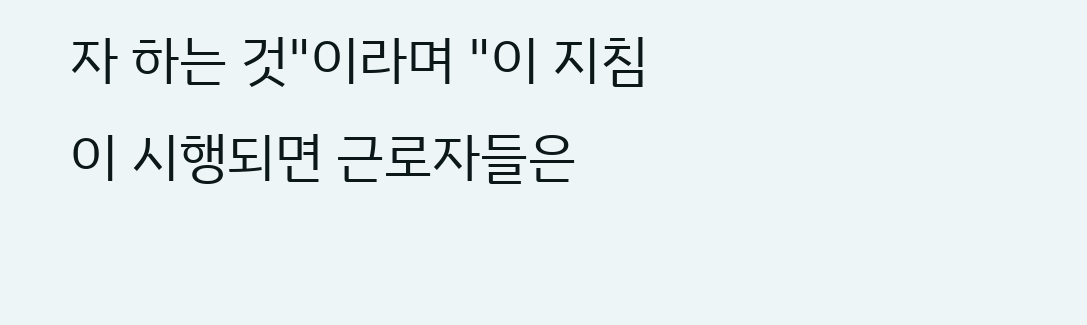자 하는 것"이라며 "이 지침이 시행되면 근로자들은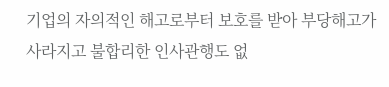기업의 자의적인 해고로부터 보호를 받아 부당해고가 사라지고 불합리한 인사관행도 없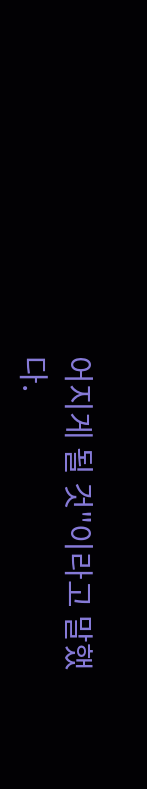어지게 될 것"이라고 말했다.